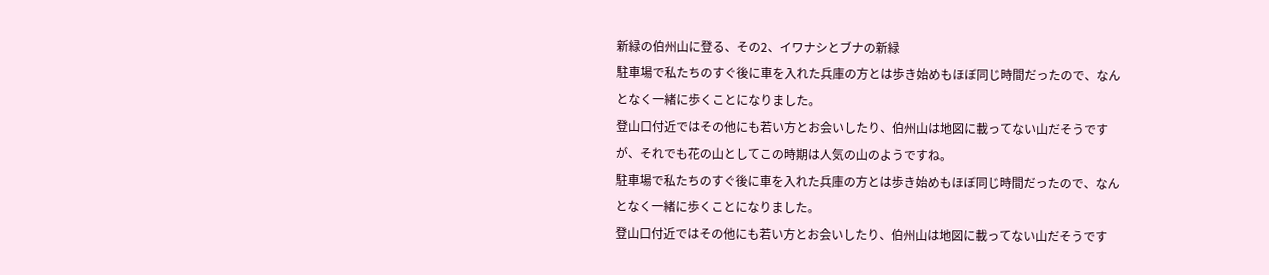新緑の伯州山に登る、その2、イワナシとブナの新緑
駐車場で私たちのすぐ後に車を入れた兵庫の方とは歩き始めもほぼ同じ時間だったので、なんとなく一緒に歩くことになりました。
登山口付近ではその他にも若い方とお会いしたり、伯州山は地図に載ってない山だそうですが、それでも花の山としてこの時期は人気の山のようですね。
駐車場で私たちのすぐ後に車を入れた兵庫の方とは歩き始めもほぼ同じ時間だったので、なんとなく一緒に歩くことになりました。
登山口付近ではその他にも若い方とお会いしたり、伯州山は地図に載ってない山だそうです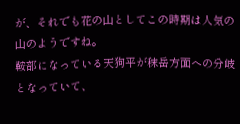が、それでも花の山としてこの時期は人気の山のようですね。
鞍部になっている天狗平が秣岳方面への分岐となっていて、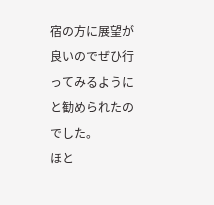宿の方に展望が良いのでぜひ行ってみるようにと勧められたのでした。
ほと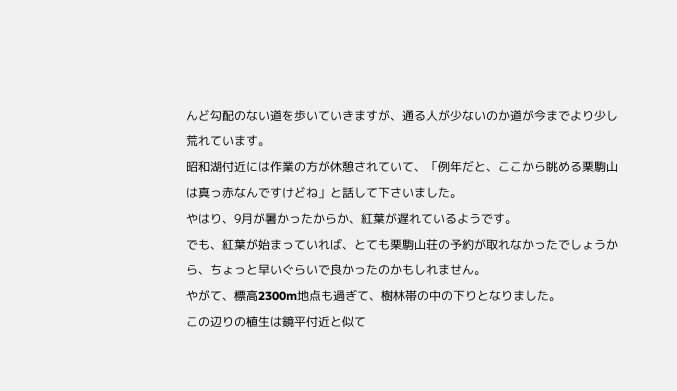んど勾配のない道を歩いていきますが、通る人が少ないのか道が今までより少し荒れています。
昭和湖付近には作業の方が休憩されていて、「例年だと、ここから眺める栗駒山は真っ赤なんですけどね」と話して下さいました。
やはり、9月が暑かったからか、紅葉が遅れているようです。
でも、紅葉が始まっていれば、とても栗駒山荘の予約が取れなかったでしょうから、ちょっと早いぐらいで良かったのかもしれません。
やがて、標高2300m地点も過ぎて、樹林帯の中の下りとなりました。
この辺りの植生は鏡平付近と似て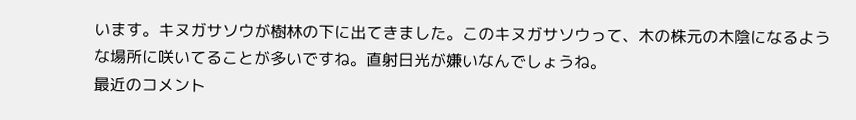います。キヌガサソウが樹林の下に出てきました。このキヌガサソウって、木の株元の木陰になるような場所に咲いてることが多いですね。直射日光が嫌いなんでしょうね。
最近のコメント